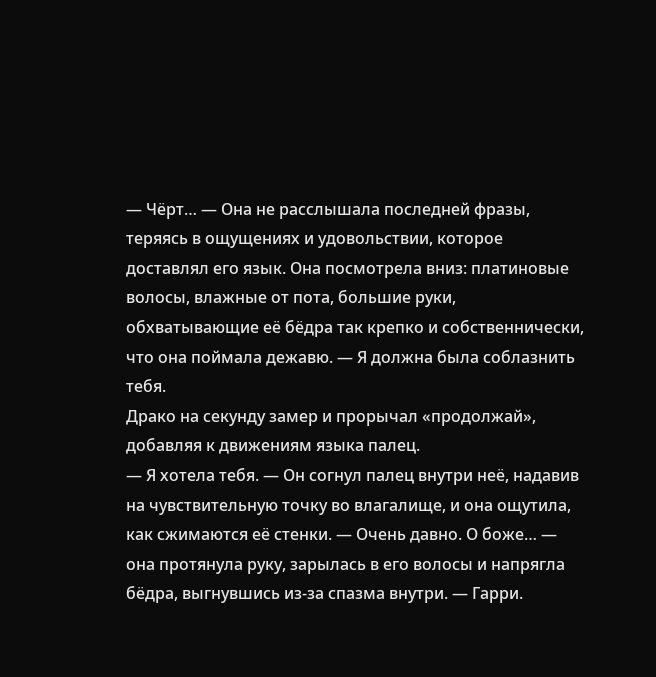— Чёрт… — Она не расслышала последней фразы, теряясь в ощущениях и удовольствии, которое доставлял его язык. Она посмотрела вниз: платиновые волосы, влажные от пота, большие руки, обхватывающие её бёдра так крепко и собственнически, что она поймала дежавю. — Я должна была соблазнить тебя.
Драко на секунду замер и прорычал «продолжай», добавляя к движениям языка палец.
— Я хотела тебя. — Он согнул палец внутри неё, надавив на чувствительную точку во влагалище, и она ощутила, как сжимаются её стенки. — Очень давно. О боже… — она протянула руку, зарылась в его волосы и напрягла бёдра, выгнувшись из-за спазма внутри. — Гарри.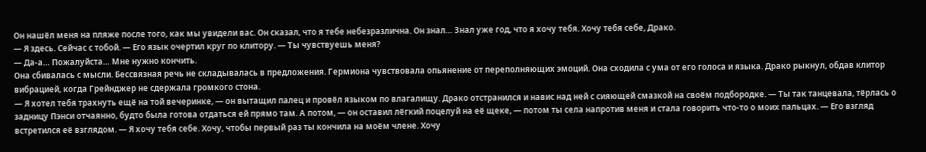Он нашёл меня на пляже после того, как мы увидели вас. Он сказал, что я тебе небезразлична. Он знал… Знал уже год, что я хочу тебя. Хочу тебя себе, Драко.
— Я здесь. Сейчас с тобой. — Его язык очертил круг по клитору. — Ты чувствуешь меня?
— Да-а… Пожалуйста… Мне нужно кончить.
Она сбивалась с мысли. Бессвязная речь не складывалась в предложения. Гермиона чувствовала опьянение от переполняющих эмоций. Она сходила с ума от его голоса и языка. Драко рыкнул, обдав клитор вибрацией, когда Грейнджер не сдержала громкого стона.
— Я хотел тебя трахнуть ещё на той вечеринке, — он вытащил палец и провёл языком по влагалищу. Драко отстранился и навис над ней с сияющей смазкой на своём подбородке. — Ты так танцевала, тёрлась о задницу Пэнси отчаянно, будто была готова отдаться ей прямо там. А потом, — он оставил лёгкий поцелуй на её щеке, — потом ты села напротив меня и стала говорить что-то о моих пальцах. — Его взгляд встретился её взглядом. — Я хочу тебя себе. Хочу, чтобы первый раз ты кончила на моём члене. Хочу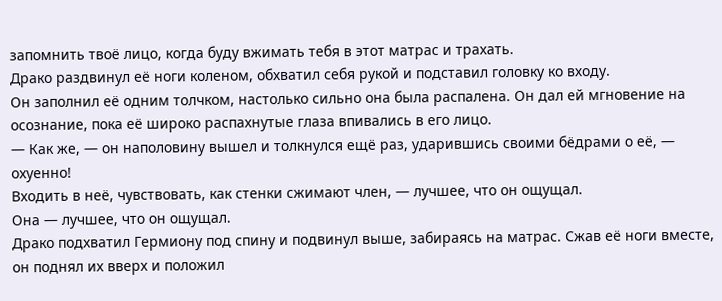запомнить твоё лицо, когда буду вжимать тебя в этот матрас и трахать.
Драко раздвинул её ноги коленом, обхватил себя рукой и подставил головку ко входу.
Он заполнил её одним толчком, настолько сильно она была распалена. Он дал ей мгновение на осознание, пока её широко распахнутые глаза впивались в его лицо.
— Как же, — он наполовину вышел и толкнулся ещё раз, ударившись своими бёдрами о её, — охуенно!
Входить в неё, чувствовать, как стенки сжимают член, — лучшее, что он ощущал.
Она — лучшее, что он ощущал.
Драко подхватил Гермиону под спину и подвинул выше, забираясь на матрас. Сжав её ноги вместе, он поднял их вверх и положил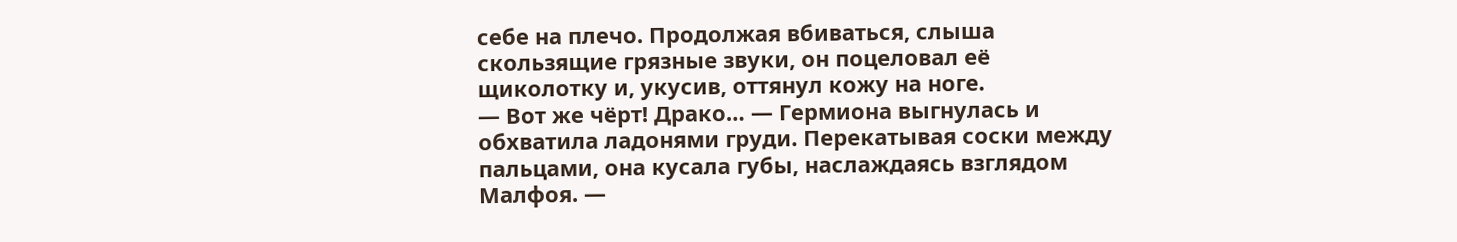себе на плечо. Продолжая вбиваться, слыша скользящие грязные звуки, он поцеловал её щиколотку и, укусив, оттянул кожу на ноге.
— Вот же чёрт! Драко… — Гермиона выгнулась и обхватила ладонями груди. Перекатывая соски между пальцами, она кусала губы, наслаждаясь взглядом Малфоя. —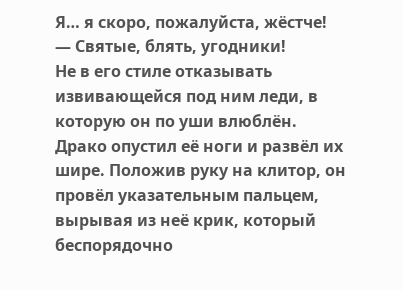Я… я скоро, пожалуйста, жёстче!
— Святые, блять, угодники!
Не в его стиле отказывать извивающейся под ним леди, в которую он по уши влюблён.
Драко опустил её ноги и развёл их шире. Положив руку на клитор, он провёл указательным пальцем, вырывая из неё крик, который беспорядочно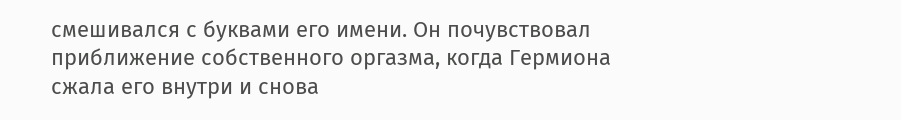смешивался с буквами его имени. Он почувствовал приближение собственного оргазма, когда Гермиона сжала его внутри и снова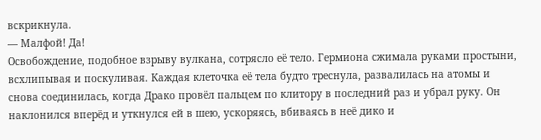вскрикнула.
— Малфой! Да!
Освобождение, подобное взрыву вулкана, сотрясло её тело. Гермиона сжимала руками простыни, всхлипывая и поскуливая. Каждая клеточка её тела будто треснула, развалилась на атомы и снова соединилась, когда Драко провёл пальцем по клитору в последний раз и убрал руку. Он наклонился вперёд и уткнулся ей в шею, ускоряясь, вбиваясь в неё дико и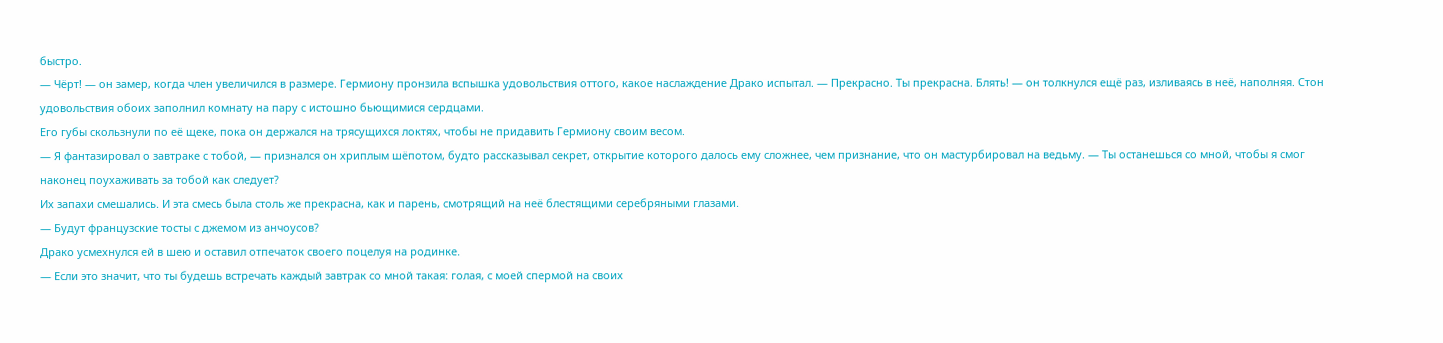быстро.
— Чёрт! — он замер, когда член увеличился в размере. Гермиону пронзила вспышка удовольствия оттого, какое наслаждение Драко испытал. — Прекрасно. Ты прекрасна. Блять! — он толкнулся ещё раз, изливаясь в неё, наполняя. Стон удовольствия обоих заполнил комнату на пару с истошно бьющимися сердцами.
Его губы скользнули по её щеке, пока он держался на трясущихся локтях, чтобы не придавить Гермиону своим весом.
— Я фантазировал о завтраке с тобой, — признался он хриплым шёпотом, будто рассказывал секрет, открытие которого далось ему сложнее, чем признание, что он мастурбировал на ведьму. — Ты останешься со мной, чтобы я смог наконец поухаживать за тобой как следует?
Их запахи смешались. И эта смесь была столь же прекрасна, как и парень, смотрящий на неё блестящими серебряными глазами.
— Будут французские тосты с джемом из анчоусов?
Драко усмехнулся ей в шею и оставил отпечаток своего поцелуя на родинке.
— Если это значит, что ты будешь встречать каждый завтрак со мной такая: голая, с моей спермой на своих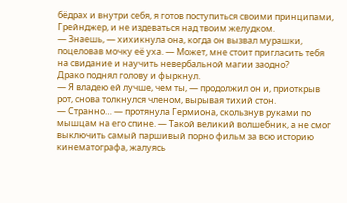бёдрах и внутри себя, я готов поступиться своими принципами, Грейнджер, и не издеваться над твоим желудком.
— Знаешь, — хихикнула она, когда он вызвал мурашки, поцеловав мочку её уха. — Может, мне стоит пригласить тебя на свидание и научить невербальной магии заодно?
Драко поднял голову и фыркнул.
— Я владею ей лучше, чем ты, — продолжил он и, приоткрыв рот, снова толкнулся членом, вырывая тихий стон.
— Странно… — протянула Гермиона, скользнув руками по мышцам на его спине. — Такой великий волшебник, а не смог выключить самый паршивый порно фильм за всю историю кинематографа, жалуясь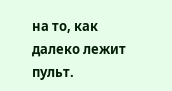на то, как далеко лежит пульт.